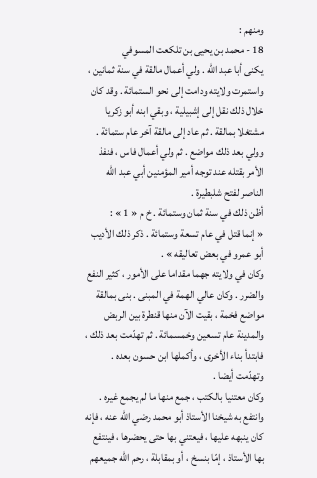ومنهم :
18 - محمد بن يحيى بن تلكعت المسوفي
يكنى أبا عبد اللّه . ولي أعمال مالقة في سنة ثمانين ، واستمرت ولايته ودامت إلى نحو الستمائة . وقد كان خلال ذلك نقل إلى إشبيلية ، وبقي ابنه أبو زكريا مشتغلا بمالقة . ثم عاد إلى مالقة آخر عام ستمائة . وولي بعد ذلك مواضع . ثم ولي أعمال فاس ، فنفذ الأمر بقتله عند توجه أمير المؤمنين أبي عبد اللّه الناصر لفتح شلبطيرة .
أظن ذلك في سنة ثمان وستمائة . خ م « 1 » :
« إنما قتل في عام تسعة وستمائة . ذكر ذلك الأديب أبو عمرو في بعض تعاليقه » .
وكان في ولايته جهما مقداما على الأمور ، كثير النفع والضرر . وكان عالي الهمة في المبنى . بنى بمالقة مواضع فخمة ، بقيت الآن منها قنطرة بين الربض والمدينة عام تسعين وخمسمائة . ثم تهدّمت بعد ذلك ، فابتدأ بناء الأخرى ، وأكملها ابن حسون بعده . وتهدّمت أيضا .
وكان معتنيا بالكتب ، جمع منها ما لم يجمع غيره . وانتفع به شيخنا الأستاذ أبو محمد رضي اللّه عنه ، فإنه كان ينبهه عليها ، فيعتني بها حتى يحضرها ، فينتفع بها الأستاذ ، إمّا بنسخ ، أو بمقابلة ، رحم اللّه جميعهم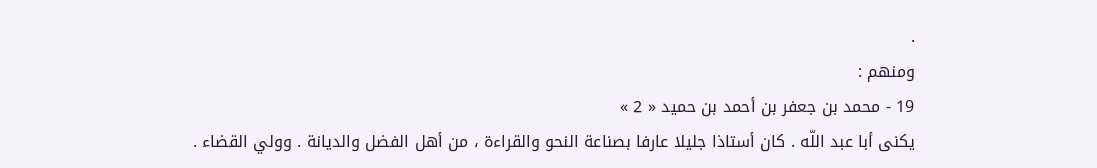.
ومنهم :
19 - محمد بن جعفر بن أحمد بن حميد « 2 »
يكنى أبا عبد اللّه . كان أستاذا جليلا عارفا بصناعة النحو والقراءة ، من أهل الفضل والديانة . وولي القضاء .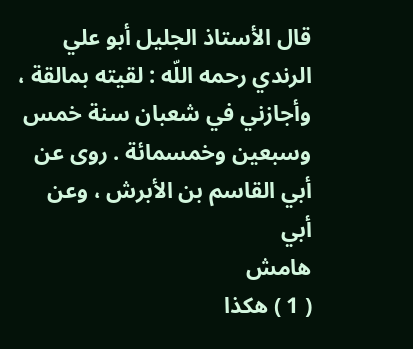قال الأستاذ الجليل أبو علي الرندي رحمه اللّه : لقيته بمالقة ، وأجازني في شعبان سنة خمس وسبعين وخمسمائة . روى عن أبي القاسم بن الأبرش ، وعن أبي
هامش
( 1 ) هكذا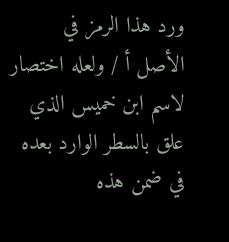ورد هذا الرمز في الأصل أ / ولعله اختصار لاسم ابن خميس الذي علق بالسطر الوارد بعده في ضمن هذه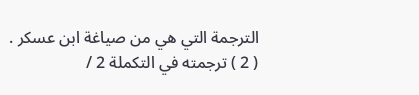الترجمة التي هي من صياغة ابن عسكر .
( 2 ) ترجمته في التكملة 2 /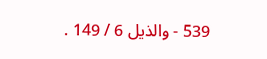539 - والذيل 6 / 149 .